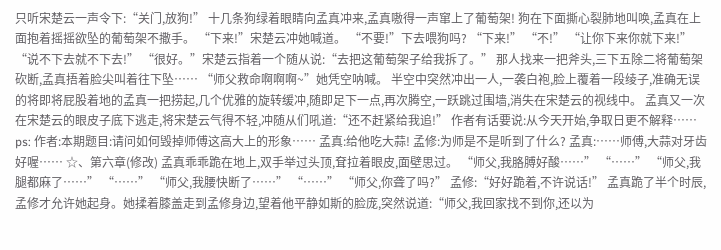只听宋楚云一声令下:“关门,放狗!” 十几条狗绿着眼睛向孟真冲来,孟真嗷得一声窜上了葡萄架! 狗在下面撕心裂肺地叫唤,孟真在上面抱着摇摇欲坠的葡萄架不撒手。 “下来!”宋楚云冲她喊道。 “不要!”下去喂狗吗? “下来!” “不!” “让你下来你就下来!” “说不下去就不下去!” “很好。”宋楚云指着一个随从说:“去把这葡萄架子给我拆了。” 那人找来一把斧头,三下五除二将葡萄架砍断,孟真捂着脸尖叫着往下坠…… “师父救命啊啊啊~”她凭空呐喊。 半空中突然冲出一人,一袭白袍,脸上覆着一段绫子,准确无误的将即将屁股着地的孟真一把捞起,几个优雅的旋转缓冲,随即足下一点,再次腾空,一跃跳过围墙,消失在宋楚云的视线中。 孟真又一次在宋楚云的眼皮子底下逃走,将宋楚云气得不轻,冲随从们吼道:“还不赶紧给我追!” 作者有话要说:从今天开始,争取日更不解释…… ps: 作者:本期题目:请问如何毁掉师傅这高大上的形象…… 孟真:给他吃大蒜! 孟修:为师是不是听到了什么? 孟真:……师傅,大蒜对牙齿好喔…… ☆、第六章(修改) 孟真乖乖跪在地上,双手举过头顶,耷拉着眼皮,面壁思过。 “师父,我胳膊好酸……” “……” “师父,我腿都麻了……” “……” “师父,我腰快断了……” “……” “师父,你聋了吗?” 孟修:“好好跪着,不许说话!” 孟真跪了半个时辰,孟修才允许她起身。她揉着膝盖走到孟修身边,望着他平静如斯的脸庞,突然说道:“师父,我回家找不到你,还以为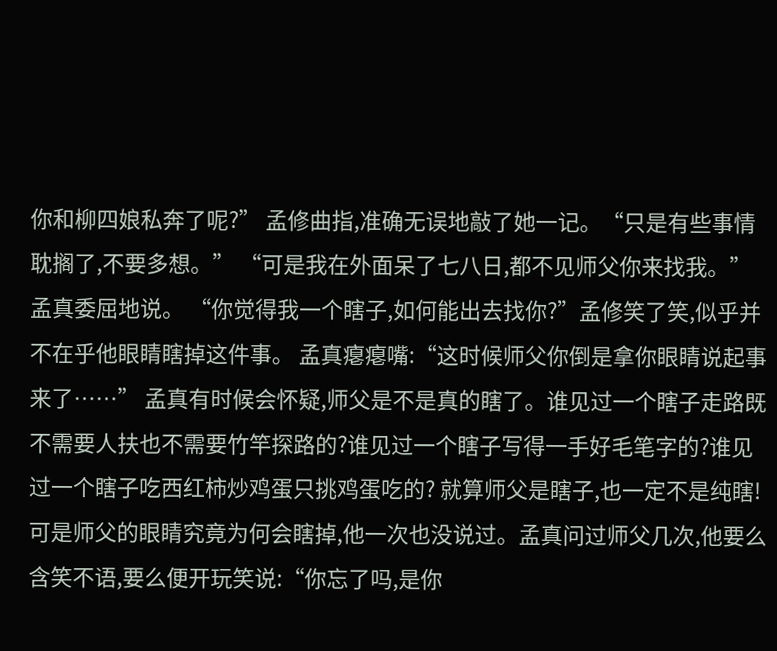你和柳四娘私奔了呢?” 孟修曲指,准确无误地敲了她一记。“只是有些事情耽搁了,不要多想。” “可是我在外面呆了七八日,都不见师父你来找我。”孟真委屈地说。 “你觉得我一个瞎子,如何能出去找你?”孟修笑了笑,似乎并不在乎他眼睛瞎掉这件事。 孟真瘪瘪嘴:“这时候师父你倒是拿你眼睛说起事来了……” 孟真有时候会怀疑,师父是不是真的瞎了。谁见过一个瞎子走路既不需要人扶也不需要竹竿探路的?谁见过一个瞎子写得一手好毛笔字的?谁见过一个瞎子吃西红柿炒鸡蛋只挑鸡蛋吃的? 就算师父是瞎子,也一定不是纯瞎! 可是师父的眼睛究竟为何会瞎掉,他一次也没说过。孟真问过师父几次,他要么含笑不语,要么便开玩笑说:“你忘了吗,是你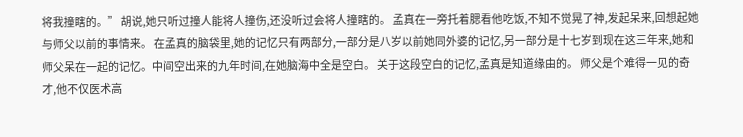将我撞瞎的。” 胡说,她只听过撞人能将人撞伤,还没听过会将人撞瞎的。 孟真在一旁托着腮看他吃饭,不知不觉晃了神,发起呆来,回想起她与师父以前的事情来。 在孟真的脑袋里,她的记忆只有两部分,一部分是八岁以前她同外婆的记忆,另一部分是十七岁到现在这三年来,她和师父呆在一起的记忆。中间空出来的九年时间,在她脑海中全是空白。 关于这段空白的记忆,孟真是知道缘由的。 师父是个难得一见的奇才,他不仅医术高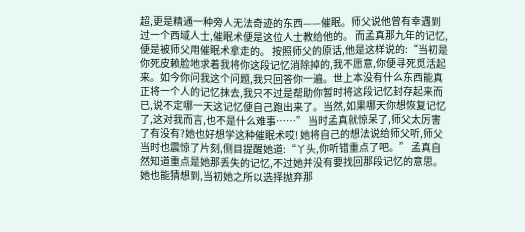超,更是精通一种旁人无法奇迹的东西——催眠。师父说他曾有幸遇到过一个西域人士,催眠术便是这位人士教给他的。 而孟真那九年的记忆,便是被师父用催眠术拿走的。 按照师父的原话,他是这样说的:“当初是你死皮赖脸地求着我将你这段记忆消除掉的,我不愿意,你便寻死觅活起来。如今你问我这个问题,我只回答你一遍。世上本没有什么东西能真正将一个人的记忆抹去,我只不过是帮助你暂时将这段记忆封存起来而已,说不定哪一天这记忆便自己跑出来了。当然,如果哪天你想恢复记忆了,这对我而言,也不是什么难事……” 当时孟真就惊呆了,师父太厉害了有没有?她也好想学这种催眠术哎! 她将自己的想法说给师父听,师父当时也震惊了片刻,侧目提醒她道:“丫头,你听错重点了吧。” 孟真自然知道重点是她那丢失的记忆,不过她并没有要找回那段记忆的意思。她也能猜想到,当初她之所以选择抛弃那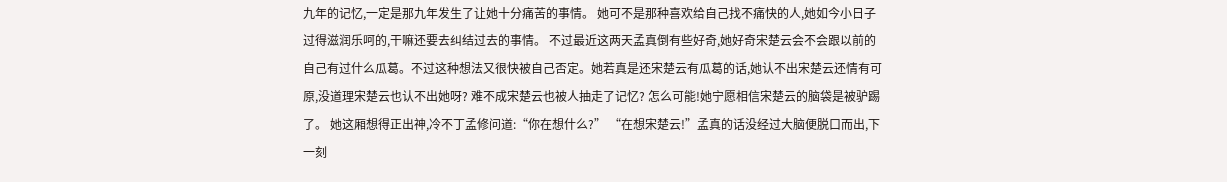九年的记忆,一定是那九年发生了让她十分痛苦的事情。 她可不是那种喜欢给自己找不痛快的人,她如今小日子过得滋润乐呵的,干嘛还要去纠结过去的事情。 不过最近这两天孟真倒有些好奇,她好奇宋楚云会不会跟以前的自己有过什么瓜葛。不过这种想法又很快被自己否定。她若真是还宋楚云有瓜葛的话,她认不出宋楚云还情有可原,没道理宋楚云也认不出她呀? 难不成宋楚云也被人抽走了记忆? 怎么可能!她宁愿相信宋楚云的脑袋是被驴踢了。 她这厢想得正出神,冷不丁孟修问道:“你在想什么?” “在想宋楚云!”孟真的话没经过大脑便脱口而出,下一刻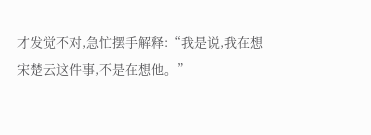才发觉不对,急忙摆手解释:“我是说,我在想宋楚云这件事,不是在想他。”